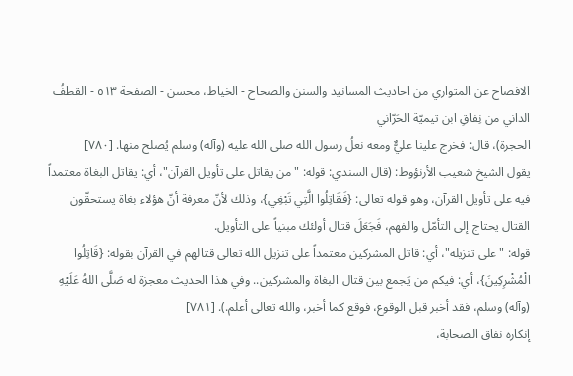الافصاح عن المتواري من احاديث المسانيد والسنن والصحاح - الخياط، محسن - الصفحة ٥١٣ - القطفُ الداني من نِفاقِ ابن تيميّة الحَرّاني
الحجرة)، قال: فخرج علينا عليٌّ ومعه نعلُ رسول الله صلى الله عليه (وآله) وسلم يُصلح منها. [٧٨٠]
يقول الشيخ شعيب الأرنؤوط: (قال السندي: قوله: "من يقاتل على تأويل القرآن"، أي: يقاتل البغاة معتمداً فيه على تأويل القرآن، وهو قوله تعالى: {فَقَاتِلُوا الَّتِي تَبْغِي}، وذلك لأنّ معرفة أنّ هؤلاء بغاة يستحقّون القتال يحتاج إلى التأمّل والفهم، فَجَعَلَ قتال أولئك مبنياً على التأويل.
قوله: "على تنزيله"، أي: قاتل المشركين معتمداً على تنزيل الله تعالى قتالهم في القرآن بقوله: {قَاتِلُوا الْمُشْرِكِينَ}، أي: فيكم من يَجمع بين قتال البغاة والمشركين.. وفي هذا الحديث معجزة له صَلَّى اللهُ عَلَيْهِ (وآله) وسلم، فقد أخبر قبل الوقوع، فوقع كما أخبر، والله تعالى أعلم.). [٧٨١]
إنكاره نفاق الصحابة،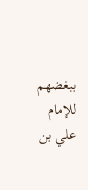ببغضهم للإمام علي بن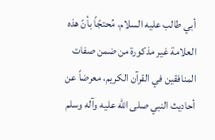أبي طالب عليه السلام، مُحتجّاً بأنّ هذه العلامة غير مذكورة من ضمن صفات المنافقين في القرآن الكريم، معرضاً عن أحاديث النبي صلى الله عليه وآله وسلم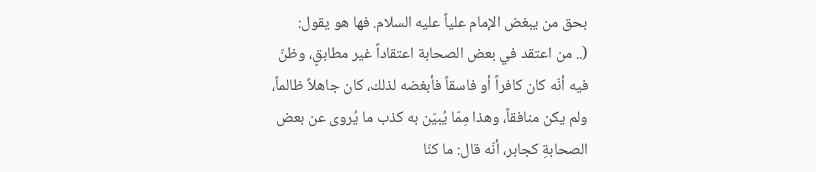بحق من يبغض الإمام علياً عليه السلام. فها هو يقول:
(.. من اعتقد في بعض الصحابة اعتقاداً غير مطابقٍ، وظنّ فيه أنّه كان كافراً أو فاسقاً فأبغضه لذلك، كان جاهلاً ظالماً، ولم يكن منافقاً، وهذا مِمّا يُبيّن به كذب ما يُروى عن بعض الصحابةِ كجابر، أنّه قال: ما كنّا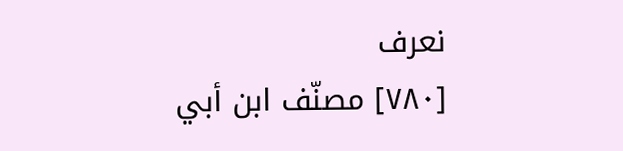نعرف
[٧٨٠] مصنّف ابن أبي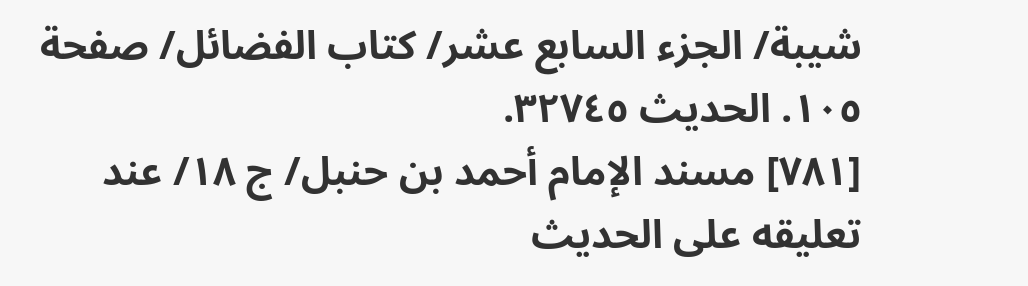شيبة/ الجزء السابع عشر/ كتاب الفضائل/ صفحة ١٠٥. الحديث ٣٢٧٤٥.
[٧٨١] مسند الإمام أحمد بن حنبل/ ج ١٨/ عند تعليقه على الحديث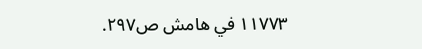١١٧٧٣ في هامش ص٢٩٧.